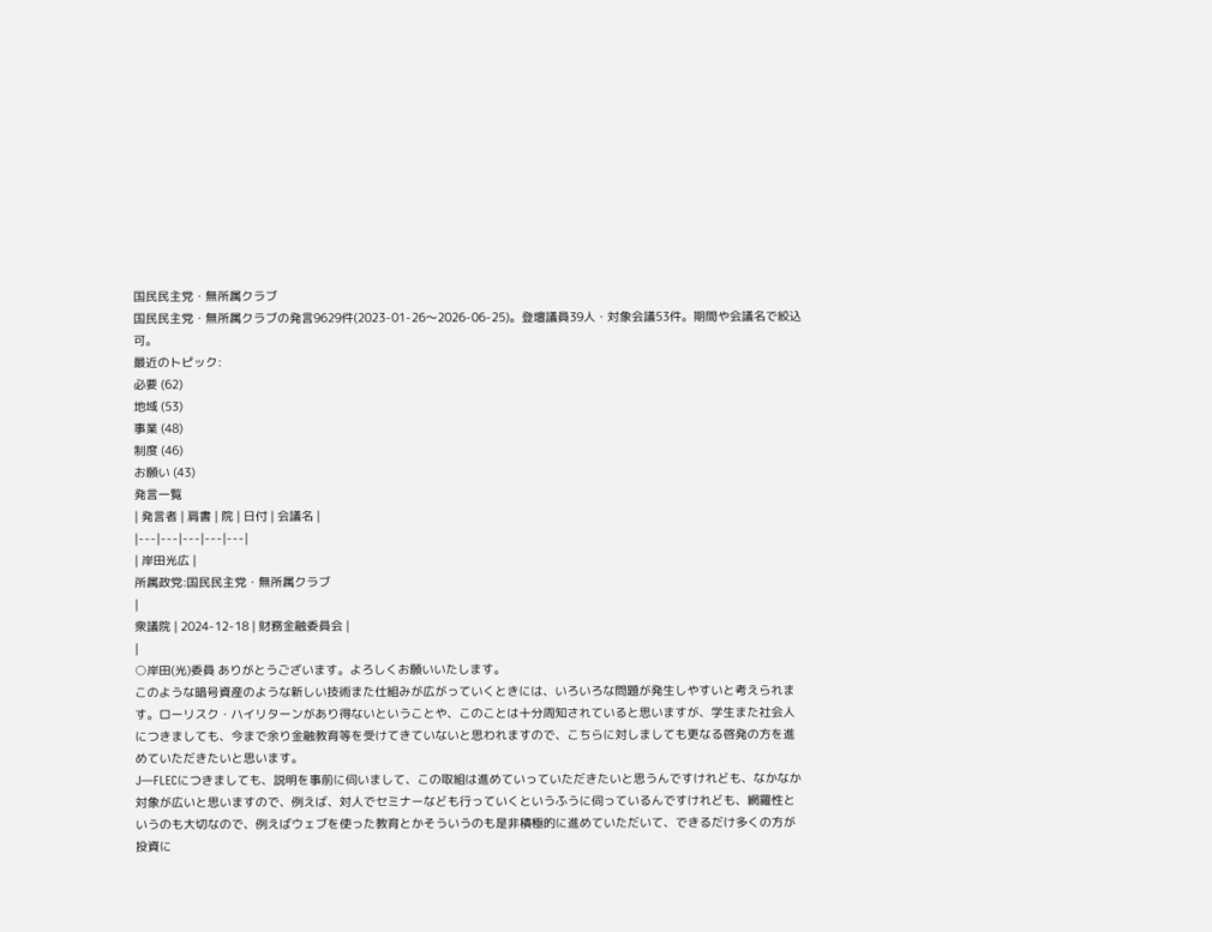国民民主党・無所属クラブ
国民民主党・無所属クラブの発言9629件(2023-01-26〜2026-06-25)。登壇議員39人・対象会議53件。期間や会議名で絞込可。
最近のトピック:
必要 (62)
地域 (53)
事業 (48)
制度 (46)
お願い (43)
発言一覧
| 発言者 | 肩書 | 院 | 日付 | 会議名 |
|---|---|---|---|---|
| 岸田光広 |
所属政党:国民民主党・無所属クラブ
|
衆議院 | 2024-12-18 | 財務金融委員会 |
|
○岸田(光)委員 ありがとうございます。よろしくお願いいたします。
このような暗号資産のような新しい技術また仕組みが広がっていくときには、いろいろな問題が発生しやすいと考えられます。ローリスク・ハイリターンがあり得ないということや、このことは十分周知されていると思いますが、学生また社会人につきましても、今まで余り金融教育等を受けてきていないと思われますので、こちらに対しましても更なる啓発の方を進めていただきたいと思います。
J―FLECにつきましても、説明を事前に伺いまして、この取組は進めていっていただきたいと思うんですけれども、なかなか対象が広いと思いますので、例えば、対人でセミナーなども行っていくというふうに伺っているんですけれども、網羅性というのも大切なので、例えばウェブを使った教育とかそういうのも是非積極的に進めていただいて、できるだけ多くの方が投資に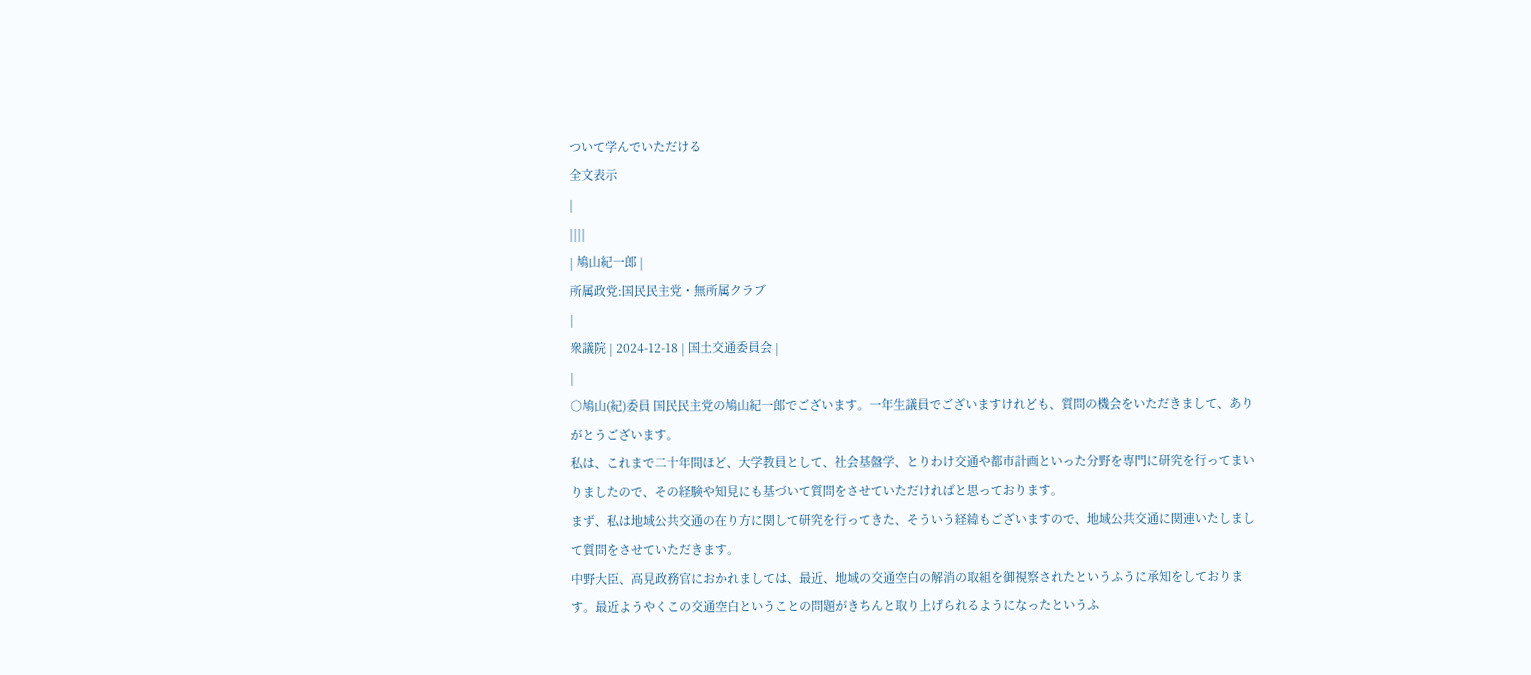ついて学んでいただける
全文表示
|
||||
| 鳩山紀一郎 |
所属政党:国民民主党・無所属クラブ
|
衆議院 | 2024-12-18 | 国土交通委員会 |
|
○鳩山(紀)委員 国民民主党の鳩山紀一郎でございます。一年生議員でございますけれども、質問の機会をいただきまして、ありがとうございます。
私は、これまで二十年間ほど、大学教員として、社会基盤学、とりわけ交通や都市計画といった分野を専門に研究を行ってまいりましたので、その経験や知見にも基づいて質問をさせていただければと思っております。
まず、私は地域公共交通の在り方に関して研究を行ってきた、そういう経緯もございますので、地域公共交通に関連いたしまして質問をさせていただきます。
中野大臣、高見政務官におかれましては、最近、地域の交通空白の解消の取組を御視察されたというふうに承知をしております。最近ようやくこの交通空白ということの問題がきちんと取り上げられるようになったというふ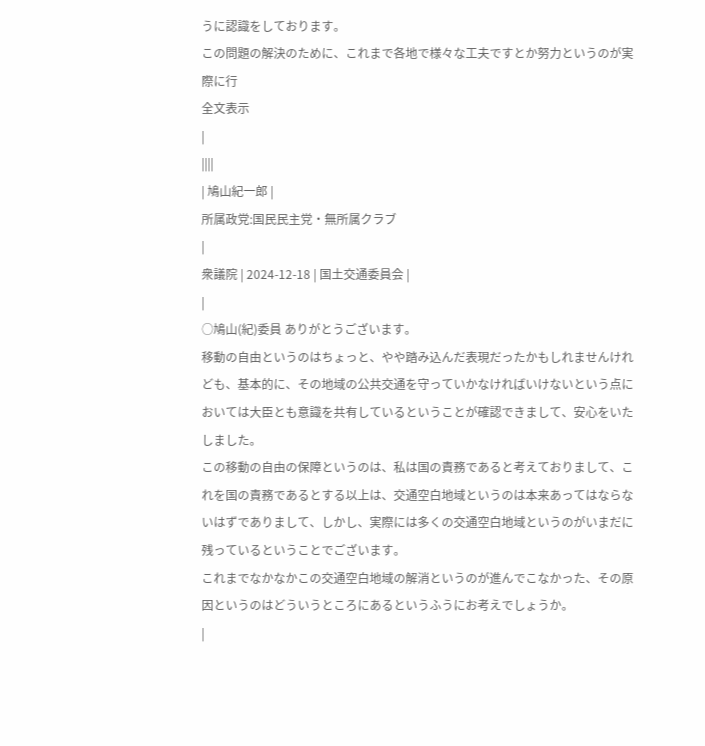うに認識をしております。
この問題の解決のために、これまで各地で様々な工夫ですとか努力というのが実際に行
全文表示
|
||||
| 鳩山紀一郎 |
所属政党:国民民主党・無所属クラブ
|
衆議院 | 2024-12-18 | 国土交通委員会 |
|
○鳩山(紀)委員 ありがとうございます。
移動の自由というのはちょっと、やや踏み込んだ表現だったかもしれませんけれども、基本的に、その地域の公共交通を守っていかなければいけないという点においては大臣とも意識を共有しているということが確認できまして、安心をいたしました。
この移動の自由の保障というのは、私は国の責務であると考えておりまして、これを国の責務であるとする以上は、交通空白地域というのは本来あってはならないはずでありまして、しかし、実際には多くの交通空白地域というのがいまだに残っているということでございます。
これまでなかなかこの交通空白地域の解消というのが進んでこなかった、その原因というのはどういうところにあるというふうにお考えでしょうか。
|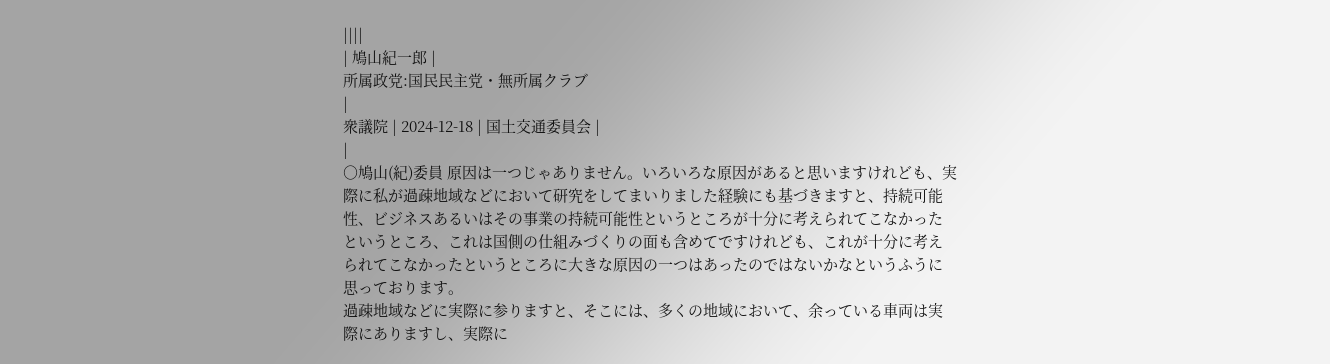||||
| 鳩山紀一郎 |
所属政党:国民民主党・無所属クラブ
|
衆議院 | 2024-12-18 | 国土交通委員会 |
|
○鳩山(紀)委員 原因は一つじゃありません。いろいろな原因があると思いますけれども、実際に私が過疎地域などにおいて研究をしてまいりました経験にも基づきますと、持続可能性、ビジネスあるいはその事業の持続可能性というところが十分に考えられてこなかったというところ、これは国側の仕組みづくりの面も含めてですけれども、これが十分に考えられてこなかったというところに大きな原因の一つはあったのではないかなというふうに思っております。
過疎地域などに実際に参りますと、そこには、多くの地域において、余っている車両は実際にありますし、実際に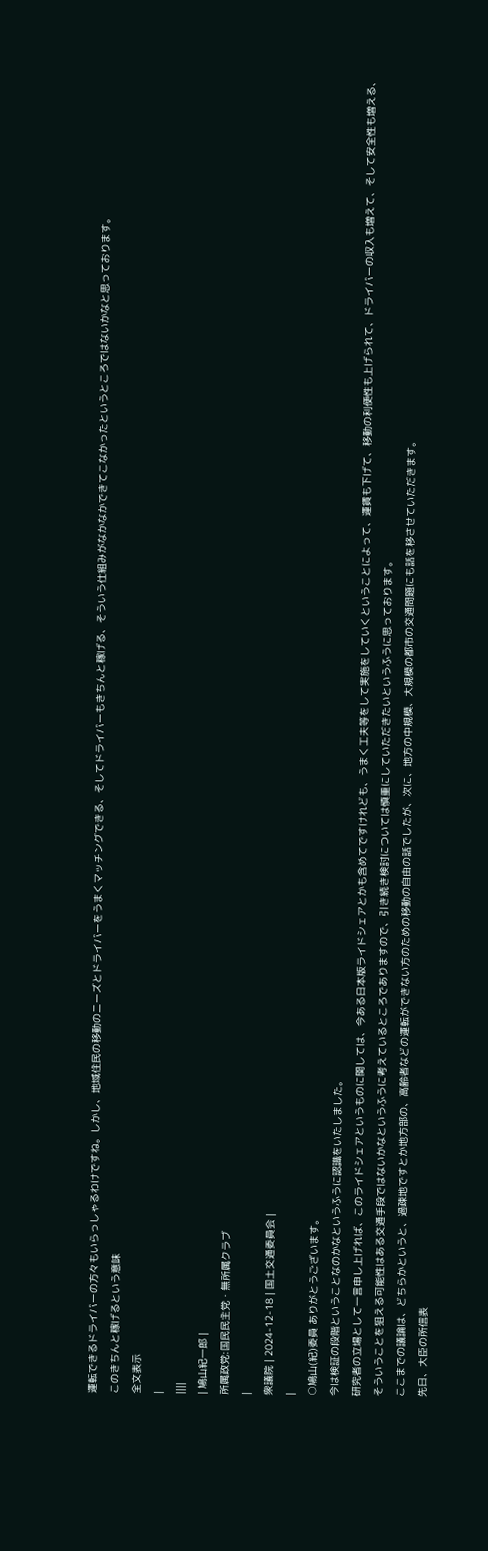運転できるドライバーの方々もいらっしゃるわけですね。しかし、地域住民の移動のニーズとドライバーをうまくマッチングできる、そしてドライバーもきちんと稼げる、そういう仕組みがなかなかできてこなかったというところではないかなと思っております。
このきちんと稼げるという意味
全文表示
|
||||
| 鳩山紀一郎 |
所属政党:国民民主党・無所属クラブ
|
衆議院 | 2024-12-18 | 国土交通委員会 |
|
○鳩山(紀)委員 ありがとうございます。
今は検証の段階ということなのかなというふうに認識をいたしました。
研究者の立場として一言申し上げれば、このライドシェアというものに関しては、今ある日本版ライドシェアとかも含めてですけれども、うまく工夫等をして実施をしていくということによって、運賃も下げて、移動の利便性も上げられて、ドライバーの収入も増えて、そして安全性も増える、そういうことを狙える可能性はある交通手段ではないかなというふうに考えているところでありますので、引き続き検討については慎重にしていただきたいというふうに思っております。
ここまでの議論は、どちらかというと、過疎地ですとか地方部の、高齢者などの運転ができない方のための移動の自由の話でしたが、次に、地方の中規模、大規模の都市の交通問題にも話を移させていただきます。
先日、大臣の所信表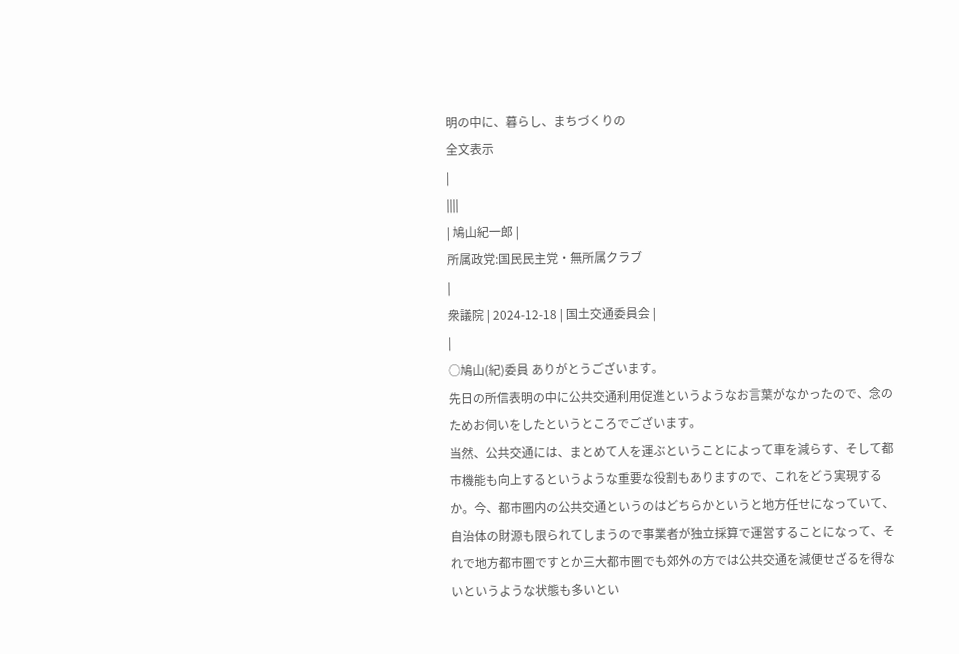明の中に、暮らし、まちづくりの
全文表示
|
||||
| 鳩山紀一郎 |
所属政党:国民民主党・無所属クラブ
|
衆議院 | 2024-12-18 | 国土交通委員会 |
|
○鳩山(紀)委員 ありがとうございます。
先日の所信表明の中に公共交通利用促進というようなお言葉がなかったので、念のためお伺いをしたというところでございます。
当然、公共交通には、まとめて人を運ぶということによって車を減らす、そして都市機能も向上するというような重要な役割もありますので、これをどう実現するか。今、都市圏内の公共交通というのはどちらかというと地方任せになっていて、自治体の財源も限られてしまうので事業者が独立採算で運営することになって、それで地方都市圏ですとか三大都市圏でも郊外の方では公共交通を減便せざるを得ないというような状態も多いとい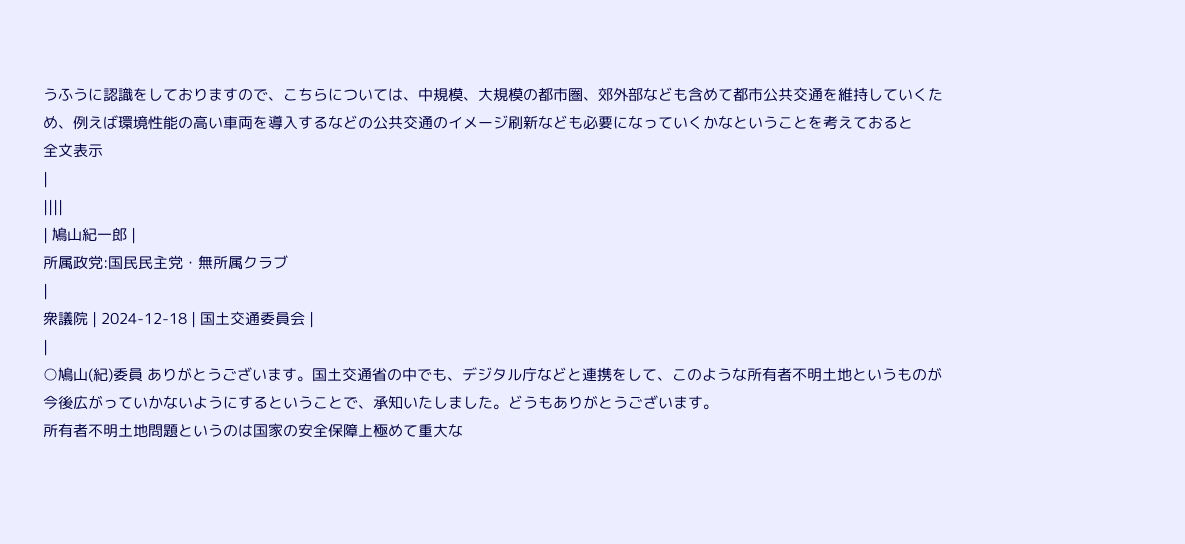うふうに認識をしておりますので、こちらについては、中規模、大規模の都市圏、郊外部なども含めて都市公共交通を維持していくため、例えば環境性能の高い車両を導入するなどの公共交通のイメージ刷新なども必要になっていくかなということを考えておると
全文表示
|
||||
| 鳩山紀一郎 |
所属政党:国民民主党・無所属クラブ
|
衆議院 | 2024-12-18 | 国土交通委員会 |
|
○鳩山(紀)委員 ありがとうございます。国土交通省の中でも、デジタル庁などと連携をして、このような所有者不明土地というものが今後広がっていかないようにするということで、承知いたしました。どうもありがとうございます。
所有者不明土地問題というのは国家の安全保障上極めて重大な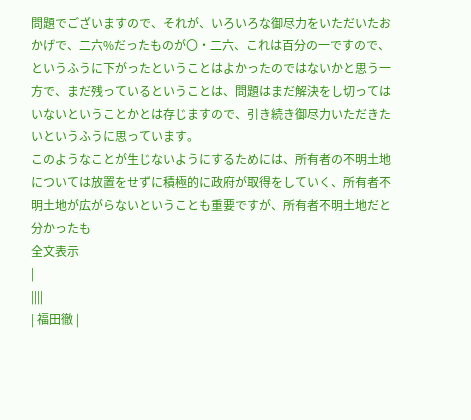問題でございますので、それが、いろいろな御尽力をいただいたおかげで、二六%だったものが〇・二六、これは百分の一ですので、というふうに下がったということはよかったのではないかと思う一方で、まだ残っているということは、問題はまだ解決をし切ってはいないということかとは存じますので、引き続き御尽力いただきたいというふうに思っています。
このようなことが生じないようにするためには、所有者の不明土地については放置をせずに積極的に政府が取得をしていく、所有者不明土地が広がらないということも重要ですが、所有者不明土地だと分かったも
全文表示
|
||||
| 福田徹 |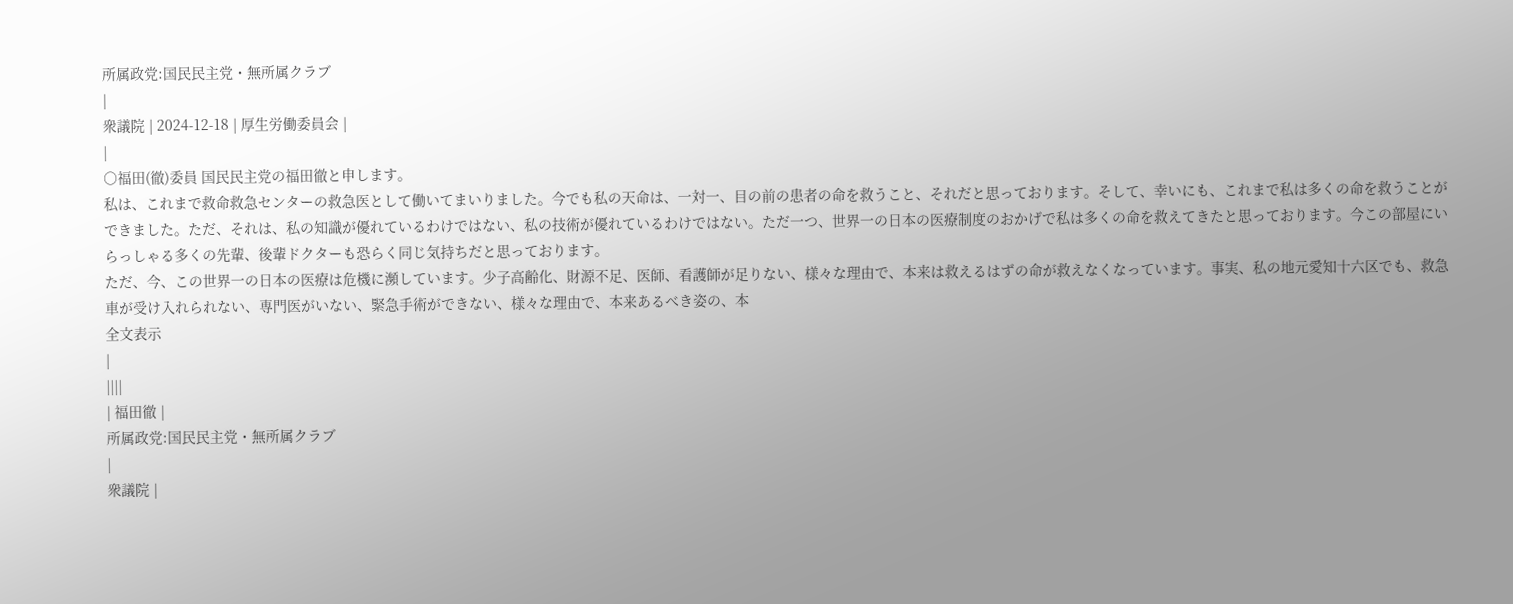所属政党:国民民主党・無所属クラブ
|
衆議院 | 2024-12-18 | 厚生労働委員会 |
|
○福田(徹)委員 国民民主党の福田徹と申します。
私は、これまで救命救急センターの救急医として働いてまいりました。今でも私の天命は、一対一、目の前の患者の命を救うこと、それだと思っております。そして、幸いにも、これまで私は多くの命を救うことができました。ただ、それは、私の知識が優れているわけではない、私の技術が優れているわけではない。ただ一つ、世界一の日本の医療制度のおかげで私は多くの命を救えてきたと思っております。今この部屋にいらっしゃる多くの先輩、後輩ドクターも恐らく同じ気持ちだと思っております。
ただ、今、この世界一の日本の医療は危機に瀕しています。少子高齢化、財源不足、医師、看護師が足りない、様々な理由で、本来は救えるはずの命が救えなくなっています。事実、私の地元愛知十六区でも、救急車が受け入れられない、専門医がいない、緊急手術ができない、様々な理由で、本来あるべき姿の、本
全文表示
|
||||
| 福田徹 |
所属政党:国民民主党・無所属クラブ
|
衆議院 |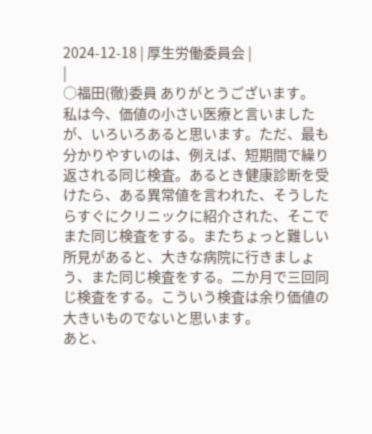2024-12-18 | 厚生労働委員会 |
|
○福田(徹)委員 ありがとうございます。
私は今、価値の小さい医療と言いましたが、いろいろあると思います。ただ、最も分かりやすいのは、例えば、短期間で繰り返される同じ検査。あるとき健康診断を受けたら、ある異常値を言われた、そうしたらすぐにクリニックに紹介された、そこでまた同じ検査をする。またちょっと難しい所見があると、大きな病院に行きましょう、また同じ検査をする。二か月で三回同じ検査をする。こういう検査は余り価値の大きいものでないと思います。
あと、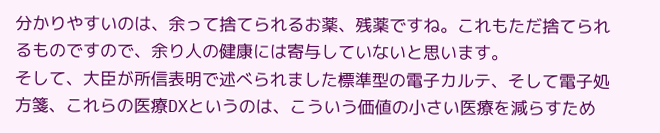分かりやすいのは、余って捨てられるお薬、残薬ですね。これもただ捨てられるものですので、余り人の健康には寄与していないと思います。
そして、大臣が所信表明で述べられました標準型の電子カルテ、そして電子処方箋、これらの医療DXというのは、こういう価値の小さい医療を減らすため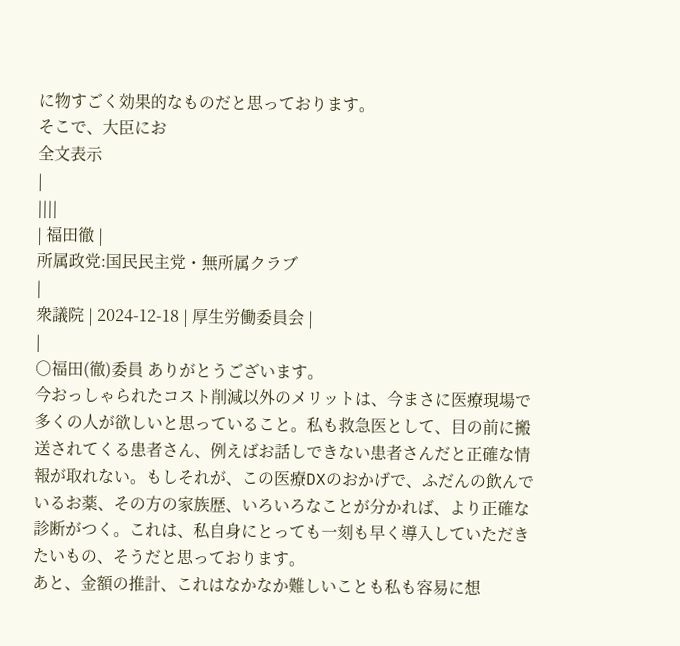に物すごく効果的なものだと思っております。
そこで、大臣にお
全文表示
|
||||
| 福田徹 |
所属政党:国民民主党・無所属クラブ
|
衆議院 | 2024-12-18 | 厚生労働委員会 |
|
○福田(徹)委員 ありがとうございます。
今おっしゃられたコスト削減以外のメリットは、今まさに医療現場で多くの人が欲しいと思っていること。私も救急医として、目の前に搬送されてくる患者さん、例えばお話しできない患者さんだと正確な情報が取れない。もしそれが、この医療DXのおかげで、ふだんの飲んでいるお薬、その方の家族歴、いろいろなことが分かれば、より正確な診断がつく。これは、私自身にとっても一刻も早く導入していただきたいもの、そうだと思っております。
あと、金額の推計、これはなかなか難しいことも私も容易に想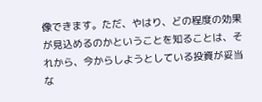像できます。ただ、やはり、どの程度の効果が見込めるのかということを知ることは、それから、今からしようとしている投資が妥当な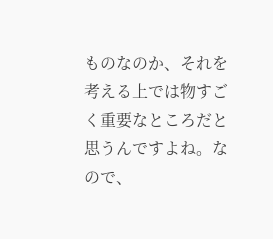ものなのか、それを考える上では物すごく重要なところだと思うんですよね。なので、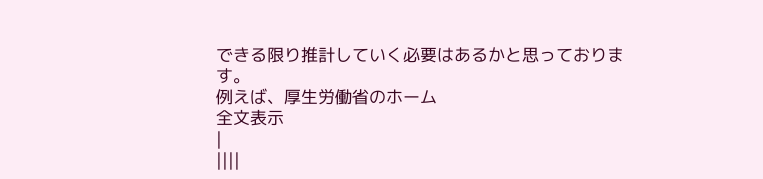できる限り推計していく必要はあるかと思っております。
例えば、厚生労働省のホーム
全文表示
|
||||